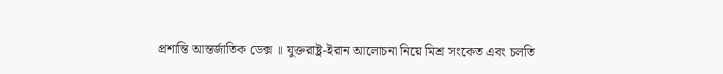প্রশান্তি আন্তর্জাতিক ডেক্স ॥ যুক্তরাষ্ট্র-ইরান আলোচনা নিয়ে মিশ্র সংকেত এবং চলতি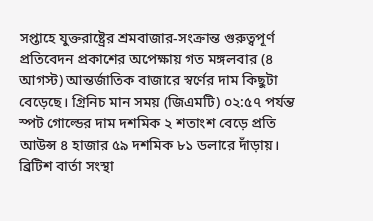সপ্তাহে যুক্তরাষ্ট্রের শ্রমবাজার-সংক্রান্ত গুরুত্বপূর্ণ প্রতিবেদন প্রকাশের অপেক্ষায় গত মঙ্গলবার (৪ আগস্ট) আন্তর্জাতিক বাজারে স্বর্ণের দাম কিছুটা বেড়েছে। গ্রিনিচ মান সময় (জিএমটি) ০২:৫৭ পর্যন্ত স্পট গোল্ডের দাম দশমিক ২ শতাংশ বেড়ে প্রতি আউন্স ৪ হাজার ৫৯ দশমিক ৮১ ডলারে দাঁড়ায়। ব্রিটিশ বার্তা সংস্থা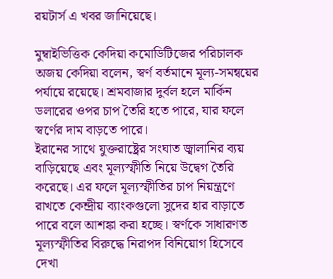রয়টার্স এ খবর জানিয়েছে।

মুম্বাইভিত্তিক কেদিয়া কমোডিটিজের পরিচালক অজয় কেদিয়া বলেন, স্বর্ণ বর্তমানে মূল্য-সমন্বয়ের পর্যায়ে রয়েছে। শ্রমবাজার দুর্বল হলে মার্কিন ডলারের ওপর চাপ তৈরি হতে পারে, যার ফলে স্বর্ণের দাম বাড়তে পারে।
ইরানের সাথে যুক্তরাষ্ট্রের সংঘাত জ্বালানির ব্যয় বাড়িয়েছে এবং মূল্যস্ফীতি নিয়ে উদ্বেগ তৈরি করেছে। এর ফলে মূল্যস্ফীতির চাপ নিয়ন্ত্রণে রাখতে কেন্দ্রীয় ব্যাংকগুলো সুদের হার বাড়াতে পারে বলে আশঙ্কা করা হচ্ছে। স্বর্ণকে সাধারণত মূল্যস্ফীতির বিরুদ্ধে নিরাপদ বিনিয়োগ হিসেবে দেখা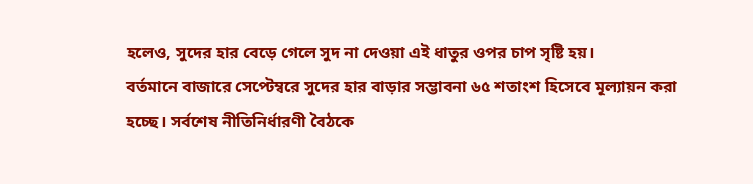হলেও, সুদের হার বেড়ে গেলে সুদ না দেওয়া এই ধাতুর ওপর চাপ সৃষ্টি হয়।
বর্তমানে বাজারে সেপ্টেম্বরে সুদের হার বাড়ার সম্ভাবনা ৬৫ শতাংশ হিসেবে মূল্যায়ন করা হচ্ছে। সর্বশেষ নীতিনির্ধারণী বৈঠকে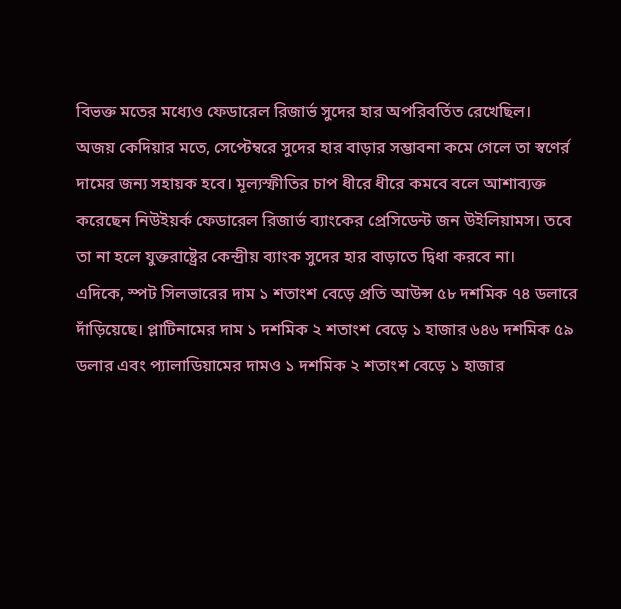বিভক্ত মতের মধ্যেও ফেডারেল রিজার্ভ সুদের হার অপরিবর্তিত রেখেছিল।
অজয় কেদিয়ার মতে, সেপ্টেম্বরে সুদের হার বাড়ার সম্ভাবনা কমে গেলে তা স্বণের্র দামের জন্য সহায়ক হবে। মূল্যস্ফীতির চাপ ধীরে ধীরে কমবে বলে আশাব্যক্ত করেছেন নিউইয়র্ক ফেডারেল রিজার্ভ ব্যাংকের প্রেসিডেন্ট জন উইলিয়ামস। তবে তা না হলে যুক্তরাষ্ট্রের কেন্দ্রীয় ব্যাংক সুদের হার বাড়াতে দ্বিধা করবে না।
এদিকে, স্পট সিলভারের দাম ১ শতাংশ বেড়ে প্রতি আউন্স ৫৮ দশমিক ৭৪ ডলারে দাঁড়িয়েছে। প্লাটিনামের দাম ১ দশমিক ২ শতাংশ বেড়ে ১ হাজার ৬৪৬ দশমিক ৫৯ ডলার এবং প্যালাডিয়ামের দামও ১ দশমিক ২ শতাংশ বেড়ে ১ হাজার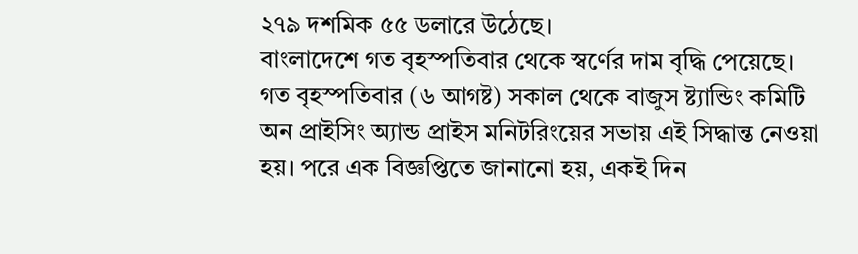২৭৯ দশমিক ৫৫ ডলারে উঠেছে।
বাংলাদেশে গত বৃহস্পতিবার থেকে স্বর্ণের দাম বৃদ্ধি পেয়েছে। গত বৃহস্পতিবার (৬ আগষ্ট) সকাল থেকে বাজুস ষ্ট্যান্ডিং কমিটি অন প্রাইসিং অ্যান্ড প্রাইস মনিটরিংয়ের সভায় এই সিদ্ধান্ত নেওয়া হয়। পরে এক বিজ্ঞপ্তিতে জানানো হয়, একই দিন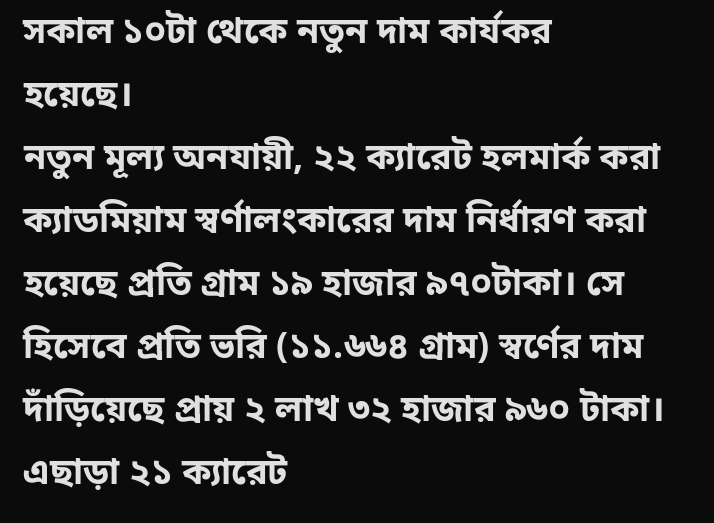সকাল ১০টা থেকে নতুন দাম কার্যকর হয়েছে।
নতুন মূল্য অনযায়ী, ২২ ক্যারেট হলমার্ক করা ক্যাডমিয়াম স্বর্ণালংকারের দাম নির্ধারণ করা হয়েছে প্রতি গ্রাম ১৯ হাজার ৯৭০টাকা। সে হিসেবে প্রতি ভরি (১১.৬৬৪ গ্রাম) স্বর্ণের দাম দাঁড়িয়েছে প্রায় ২ লাখ ৩২ হাজার ৯৬০ টাকা। এছাড়া ২১ ক্যারেট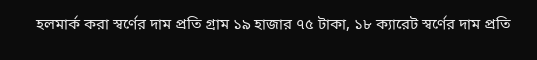হলমার্ক করা স্বর্ণের দাম প্রতি গ্রাম ১৯ হাজার ৭৫ টাকা, ১৮ ক্যারেট স্বর্ণের দাম প্রতি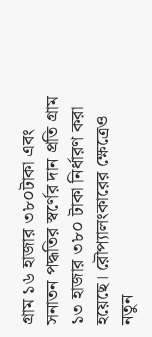গ্রাম ১৬ হাজার ৩৮০টাকা এবং সনাতন পদ্ধতির স্বর্ণের দান প্রতি গ্রাম ১৩ হাজার ৩৮০ টাকা নির্ধারণ করা হয়েছে। রৌপ্যালংকারের ক্ষেত্রেও নতুন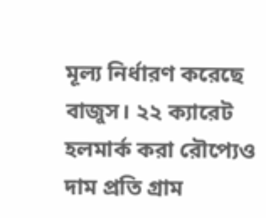মূল্য নির্ধারণ করেছে বাজুস। ২২ ক্যারেট হলমার্ক করা রৌপ্যেও দাম প্রতি গ্রাম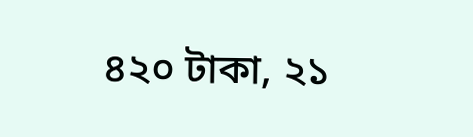৪২০ টাকা, ২১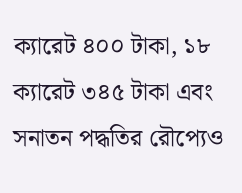ক্যারেট ৪০০ টাকা, ১৮ ক্যারেট ৩৪৫ টাকা এবং সনাতন পদ্ধতির রৌপ্যেও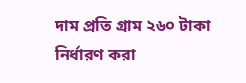দাম প্রতি গ্রাম ২৬০ টাকা নির্ধারণ করা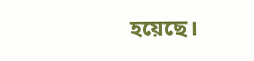হয়েছে।